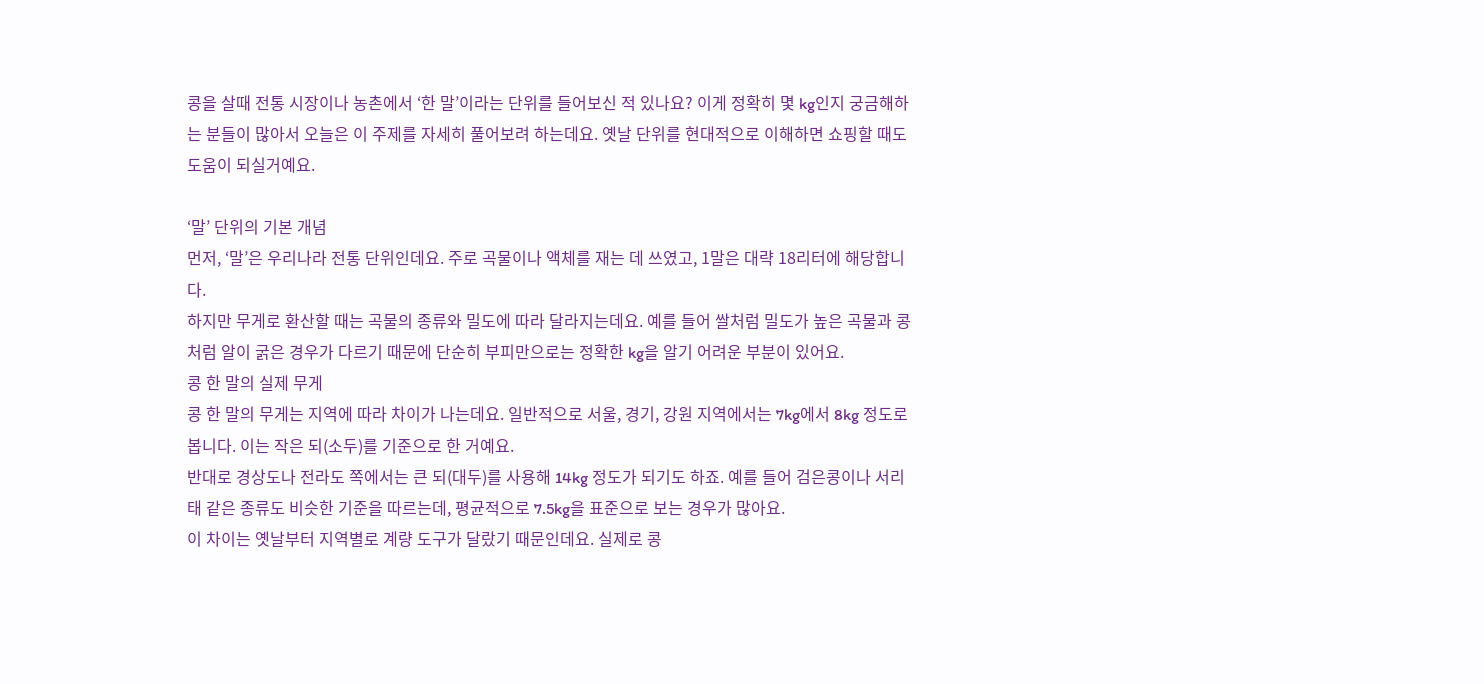콩을 살때 전통 시장이나 농촌에서 ‘한 말’이라는 단위를 들어보신 적 있나요? 이게 정확히 몇 kg인지 궁금해하는 분들이 많아서 오늘은 이 주제를 자세히 풀어보려 하는데요. 옛날 단위를 현대적으로 이해하면 쇼핑할 때도 도움이 되실거예요.

‘말’ 단위의 기본 개념
먼저, ‘말’은 우리나라 전통 단위인데요. 주로 곡물이나 액체를 재는 데 쓰였고, 1말은 대략 18리터에 해당합니다.
하지만 무게로 환산할 때는 곡물의 종류와 밀도에 따라 달라지는데요. 예를 들어 쌀처럼 밀도가 높은 곡물과 콩처럼 알이 굵은 경우가 다르기 때문에 단순히 부피만으로는 정확한 kg을 알기 어려운 부분이 있어요.
콩 한 말의 실제 무게
콩 한 말의 무게는 지역에 따라 차이가 나는데요. 일반적으로 서울, 경기, 강원 지역에서는 7kg에서 8kg 정도로 봅니다. 이는 작은 되(소두)를 기준으로 한 거예요.
반대로 경상도나 전라도 쪽에서는 큰 되(대두)를 사용해 14kg 정도가 되기도 하죠. 예를 들어 검은콩이나 서리태 같은 종류도 비슷한 기준을 따르는데, 평균적으로 7.5kg을 표준으로 보는 경우가 많아요.
이 차이는 옛날부터 지역별로 계량 도구가 달랐기 때문인데요. 실제로 콩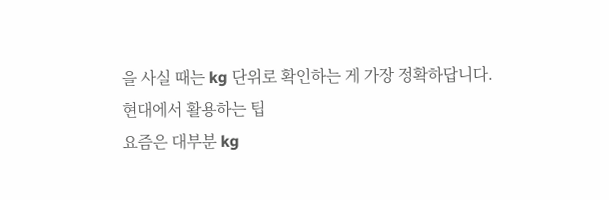을 사실 때는 kg 단위로 확인하는 게 가장 정확하답니다.
현대에서 활용하는 팁
요즘은 대부분 kg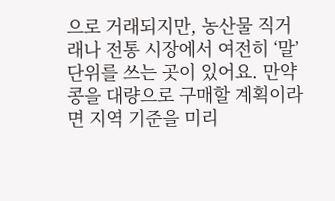으로 거래되지만, 농산물 직거래나 전통 시장에서 여전히 ‘말’ 단위를 쓰는 곳이 있어요. 만약 콩을 대량으로 구매할 계획이라면 지역 기준을 미리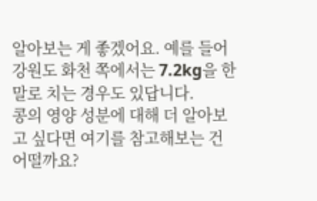알아보는 게 좋겠어요. 예를 들어 강원도 화천 쪽에서는 7.2kg을 한 말로 치는 경우도 있답니다.
콩의 영양 성분에 대해 더 알아보고 싶다면 여기를 참고해보는 건 어떨까요?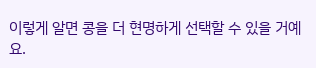이렇게 알면 콩을 더 현명하게 선택할 수 있을 거예요.